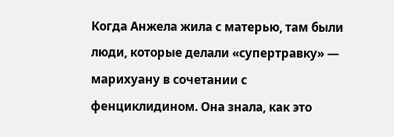Когда Анжела жила с матерью, там были люди, которые делали «супертравку» — марихуану в сочетании с фенциклидином. Она знала, как это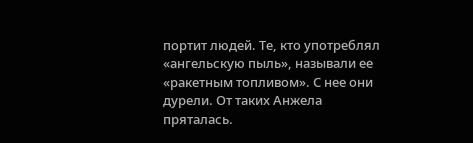портит людей. Те, кто употреблял «ангельскую пыль», называли ее «ракетным топливом». С нее они дурели. От таких Анжела пряталась.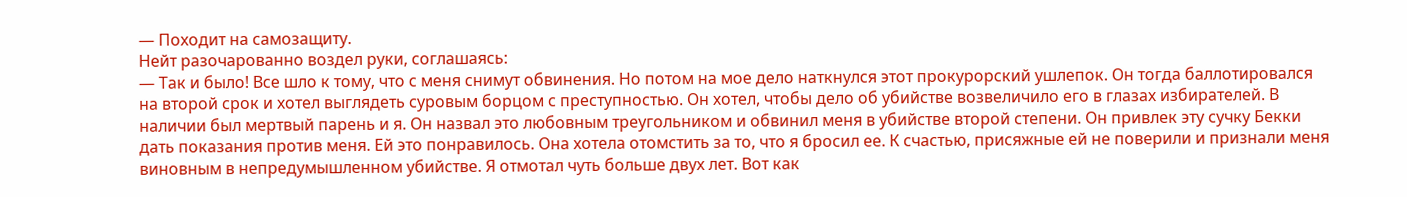— Походит на самозащиту.
Нейт разочарованно воздел руки, соглашаясь:
— Так и было! Все шло к тому, что с меня снимут обвинения. Но потом на мое дело наткнулся этот прокурорский ушлепок. Он тогда баллотировался на второй срок и хотел выглядеть суровым борцом с преступностью. Он хотел, чтобы дело об убийстве возвеличило его в глазах избирателей. В наличии был мертвый парень и я. Он назвал это любовным треугольником и обвинил меня в убийстве второй степени. Он привлек эту сучку Бекки дать показания против меня. Ей это понравилось. Она хотела отомстить за то, что я бросил ее. К счастью, присяжные ей не поверили и признали меня виновным в непредумышленном убийстве. Я отмотал чуть больше двух лет. Вот как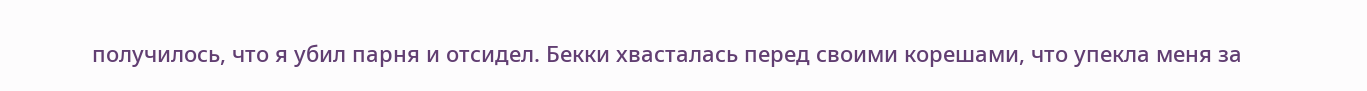получилось, что я убил парня и отсидел. Бекки хвасталась перед своими корешами, что упекла меня за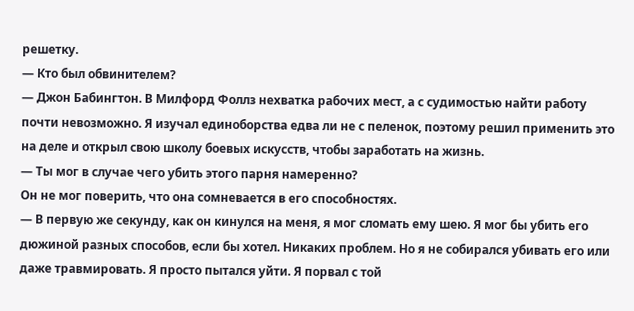решетку.
— Кто был обвинителем?
— Джон Бабингтон. В Милфорд Фоллз нехватка рабочих мест, а с судимостью найти работу почти невозможно. Я изучал единоборства едва ли не с пеленок, поэтому решил применить это на деле и открыл свою школу боевых искусств, чтобы заработать на жизнь.
— Ты мог в случае чего убить этого парня намеренно?
Он не мог поверить, что она сомневается в его способностях.
— В первую же секунду, как он кинулся на меня, я мог сломать ему шею. Я мог бы убить его дюжиной разных способов, если бы хотел. Никаких проблем. Но я не собирался убивать его или даже травмировать. Я просто пытался уйти. Я порвал с той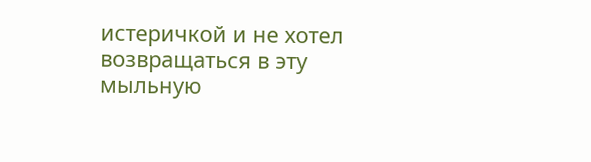истеричкой и не хотел возвращаться в эту мыльную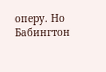оперу. Но Бабингтон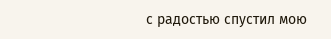с радостью спустил мою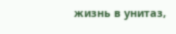жизнь в унитаз,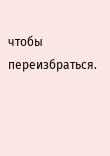чтобы переизбраться.